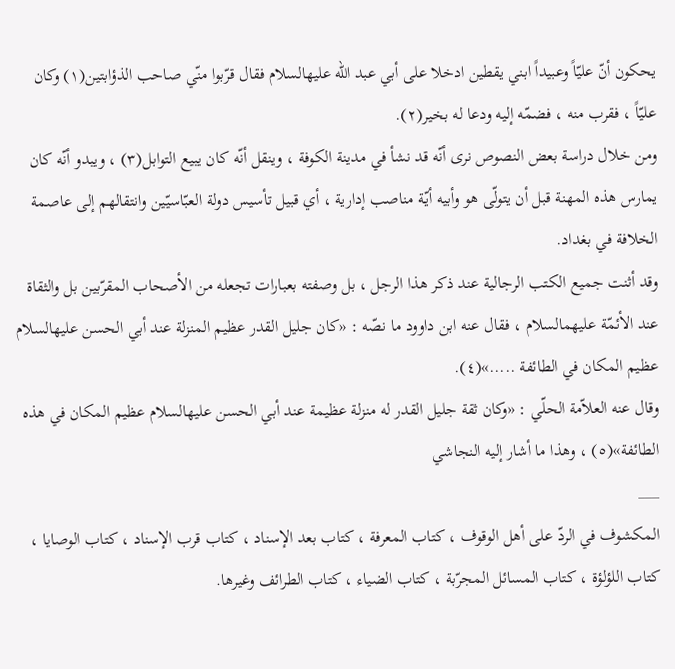يحكون أنّ عليّاً وعبيداً ابني يقطين ادخلا على أبي عبد الله عليهالسلام فقال قرّبوا منّي صاحب الذؤابتين(١) وكان عليّاً ، فقرب منه ، فضمّه إليه ودعا له بخير(٢).
ومن خلال دراسة بعض النصوص نرى أنّه قد نشأ في مدينة الكوفة ، وينقل أنّه كان يبيع التوابل(٣) ، ويبدو أنّه كان يمارس هذه المهنة قبل أن يتولّى هو وأبيه أيّة مناصب إدارية ، أي قبيل تأسيس دولة العبّاسيّين وانتقالهم إلى عاصمة الخلافة في بغداد.
وقد أثنت جميع الكتب الرجالية عند ذكر هذا الرجل ، بل وصفته بعبارات تجعله من الأصحاب المقرّبين بل والثقاة عند الأئمّة عليهمالسلام ، فقال عنه ابن داوود ما نصّه : «كان جليل القدر عظيم المنزلة عند أبي الحسن عليهالسلام عظيم المكان في الطائفة .....»(٤).
وقال عنه العلاّمة الحلّي : «وكان ثقة جليل القدر له منزلة عظيمة عند أبي الحسن عليهالسلام عظيم المكان في هذه الطائفة»(٥) ، وهذا ما أشار إليه النجاشي
___
المكشوف في الردّ على أهل الوقوف ، كتاب المعرفة ، كتاب بعد الإسناد ، كتاب قرب الإسناد ، كتاب الوصايا ، كتاب اللؤلؤة ، كتاب المسائل المجرّبة ، كتاب الضياء ، كتاب الطرائف وغيرها.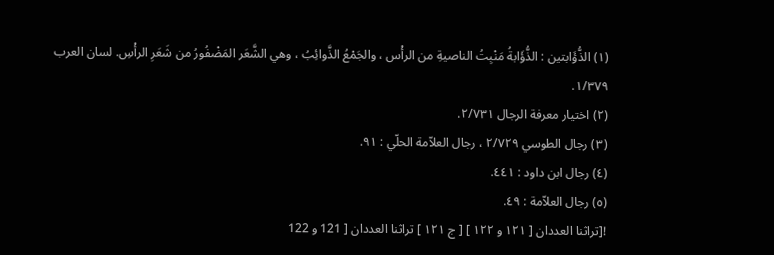(١) الذُّؤَابتين : الذُّؤَابةُ مَنْبِتُ الناصيةِ من الرأْس ، والجَمْعُ الذَّوائِبُ ، وهي الشَّعَر المَضْفُورُ من شَعَرِ الرأْسِ. لسان العرب ١/٣٧٩.
(٢) اختيار معرفة الرجال ٢/٧٣١.
(٣) رجال الطوسي ٢/٧٢٩ ، رجال العلاّمة الحلّي : ٩١.
(٤) رجال ابن داود : ٤٤١.
(٥) رجال العلاّمة : ٤٩.
![تراثنا العددان [ ١٢١ و ١٢٢ ] [ ج ١٢١ ] تراثنا العددان [ 121 و 122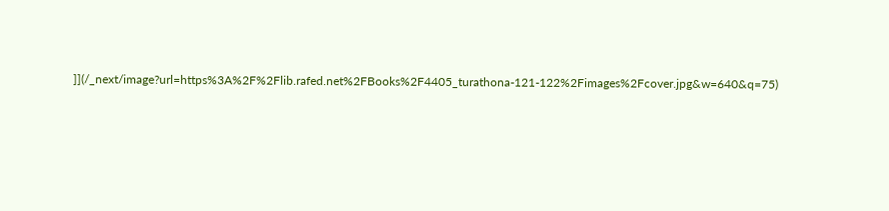]](/_next/image?url=https%3A%2F%2Flib.rafed.net%2FBooks%2F4405_turathona-121-122%2Fimages%2Fcover.jpg&w=640&q=75)